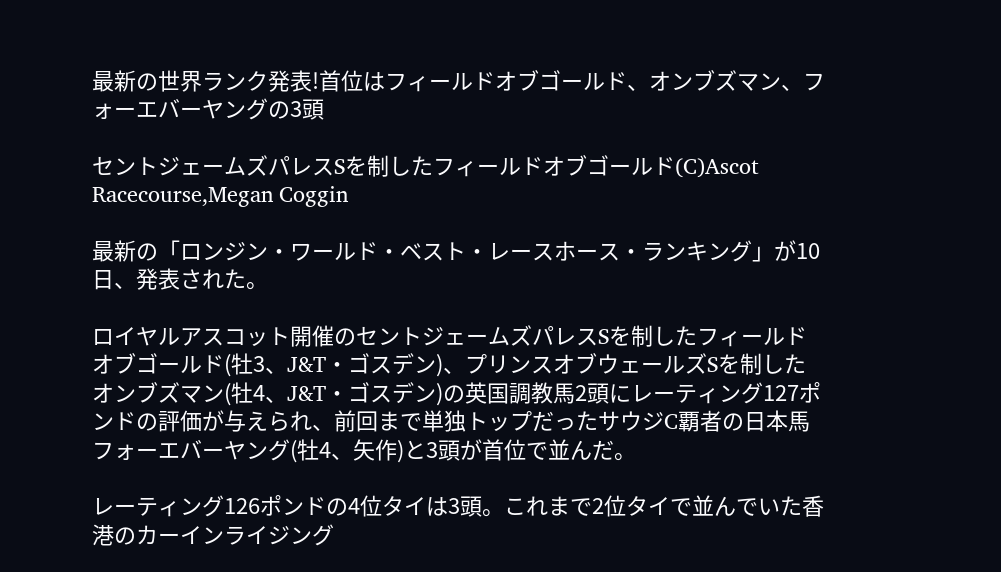最新の世界ランク発表!首位はフィールドオブゴールド、オンブズマン、フォーエバーヤングの3頭

セントジェームズパレスSを制したフィールドオブゴールド(C)Ascot Racecourse,Megan Coggin

最新の「ロンジン・ワールド・ベスト・レースホース・ランキング」が10日、発表された。

ロイヤルアスコット開催のセントジェームズパレスSを制したフィールドオブゴールド(牡3、J&T・ゴスデン)、プリンスオブウェールズSを制したオンブズマン(牡4、J&T・ゴスデン)の英国調教馬2頭にレーティング127ポンドの評価が与えられ、前回まで単独トップだったサウジC覇者の日本馬フォーエバーヤング(牡4、矢作)と3頭が首位で並んだ。

レーティング126ポンドの4位タイは3頭。これまで2位タイで並んでいた香港のカーインライジング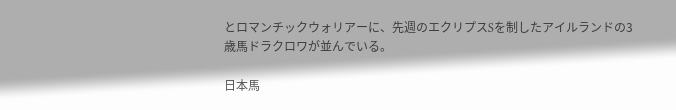とロマンチックウォリアーに、先週のエクリプスSを制したアイルランドの3歳馬ドラクロワが並んでいる。

日本馬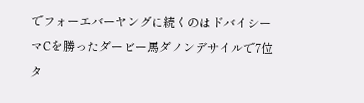でフォーエバーヤングに続くのはドバイシーマCを勝ったダービー馬ダノンデサイルで7位タ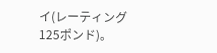イ(レーティング125ポンド)。